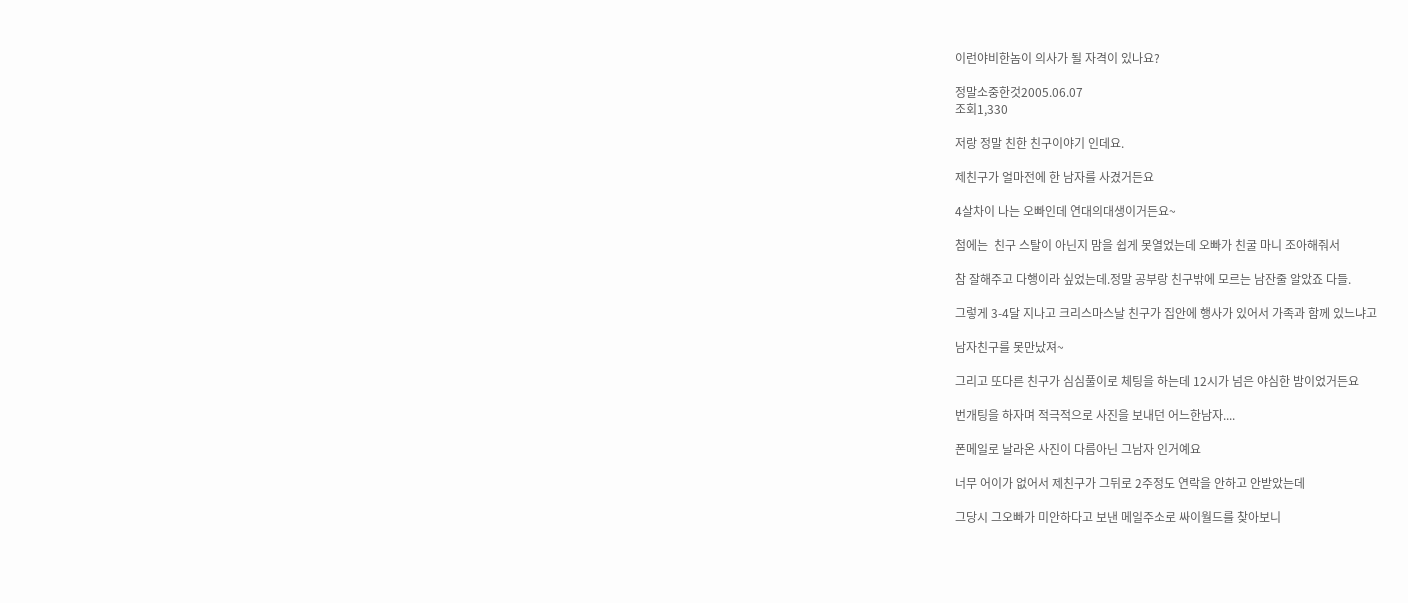이런야비한놈이 의사가 될 자격이 있나요?

정말소중한것2005.06.07
조회1,330

저랑 정말 친한 친구이야기 인데요.

제친구가 얼마전에 한 남자를 사겼거든요

4살차이 나는 오빠인데 연대의대생이거든요~

첨에는  친구 스탈이 아닌지 맘을 쉽게 못열었는데 오빠가 친굴 마니 조아해줘서

참 잘해주고 다행이라 싶었는데.정말 공부랑 친구밖에 모르는 남잔줄 알았죠 다들.

그렇게 3-4달 지나고 크리스마스날 친구가 집안에 행사가 있어서 가족과 함께 있느냐고

남자친구를 못만났져~

그리고 또다른 친구가 심심풀이로 체팅을 하는데 12시가 넘은 야심한 밤이었거든요

번개팅을 하자며 적극적으로 사진을 보내던 어느한남자....

폰메일로 날라온 사진이 다름아닌 그남자 인거예요

너무 어이가 없어서 제친구가 그뒤로 2주정도 연락을 안하고 안받았는데

그당시 그오빠가 미안하다고 보낸 메일주소로 싸이월드를 찾아보니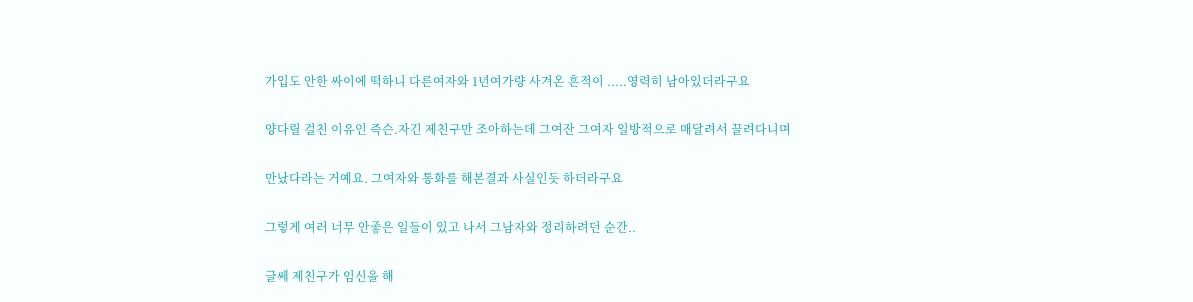가입도 안한 싸이에 떡하니 다른여자와 1년여가량 사겨온 흔적이 .....영력히 남아있더라구요

양다릴 걸친 이유인 즉슨.자긴 제친구만 조아하는데 그여잔 그여자 일방적으로 매달려서 끌려다니며

만났다라는 거예요. 그여자와 통화를 해본결과 사실인듯 하더라구요

그렇게 여러 너무 안좋은 일들이 있고 나서 그남자와 정리하려던 순간..

글쎄 제친구가 임신을 해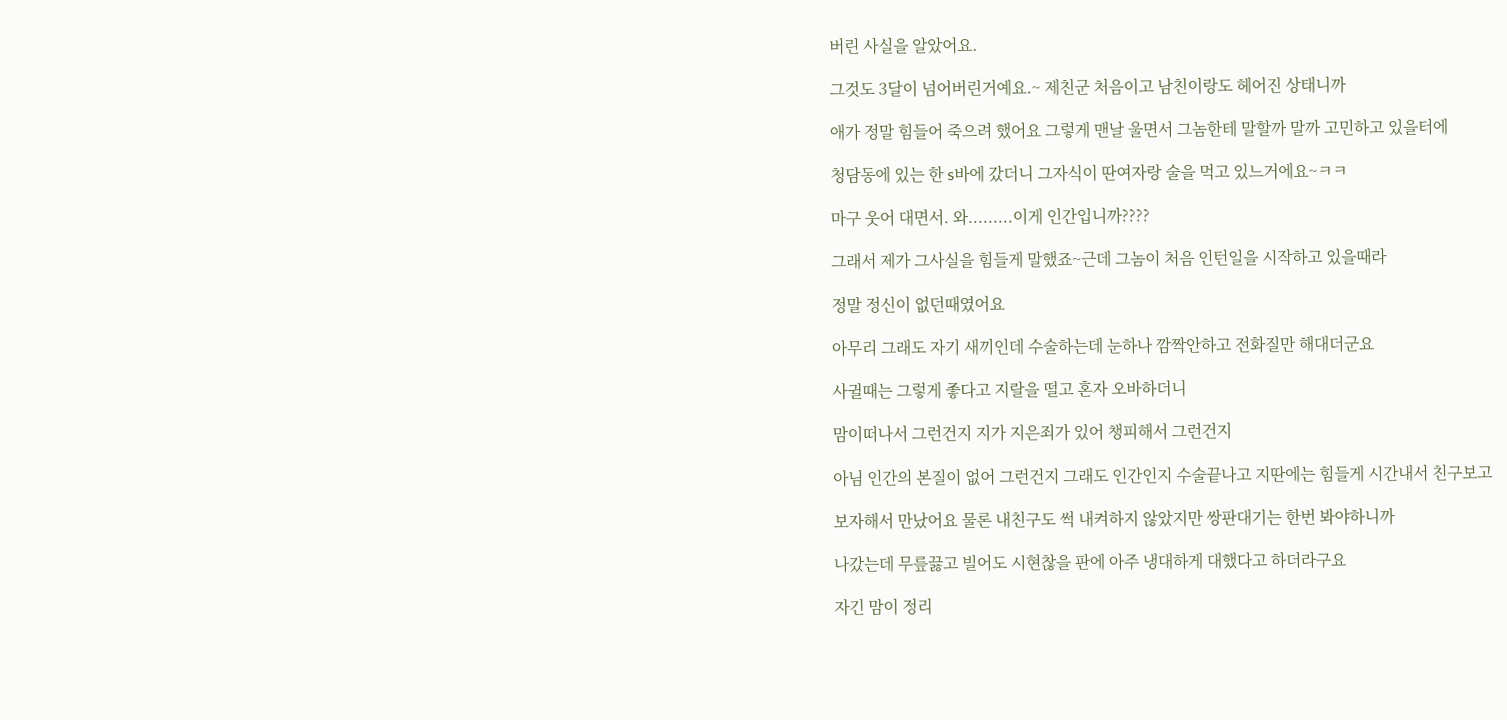버린 사실을 알았어요.

그것도 3달이 넘어버린거예요.~ 제친군 처음이고 남친이랑도 헤어진 상태니까

애가 정말 힘들어 죽으려 했어요 그렇게 맨날 울면서 그놈한테 말할까 말까 고민하고 있을터에

청담동에 있는 한 s바에 갔더니 그자식이 딴여자랑 술을 먹고 있느거에요~ㅋㅋ

마구 웃어 대면서. 와.........이게 인간입니까????

그래서 제가 그사실을 힘들게 말했죠~근데 그놈이 처음 인턴일을 시작하고 있을때라

정말 정신이 없던때였어요

아무리 그래도 자기 새끼인데 수술하는데 눈하나 깜짝안하고 전화질만 해대더군요

사귈때는 그렇게 좋다고 지랄을 떨고 혼자 오바하더니

맘이떠나서 그런건지 지가 지은죄가 있어 챙피해서 그런건지

아님 인간의 본질이 없어 그런건지 그래도 인간인지 수술끝나고 지딴에는 힘들게 시간내서 친구보고

보자해서 만났어요 물론 내친구도 썩 내켜하지 않았지만 쌍판대기는 한번 봐야하니까

나갔는데 무릎끓고 빌어도 시현찮을 판에 아주 냉대하게 대했다고 하더라구요

자긴 맘이 정리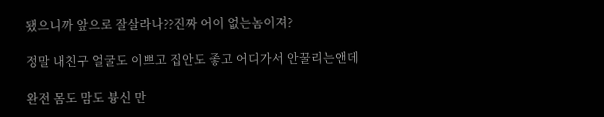됐으니까 앞으로 잘살라나??진짜 어이 없는놈이져?

정말 내친구 얼굴도 이쁘고 집안도 좋고 어디가서 안꿀리는앤데

완전 몸도 맘도 븅신 만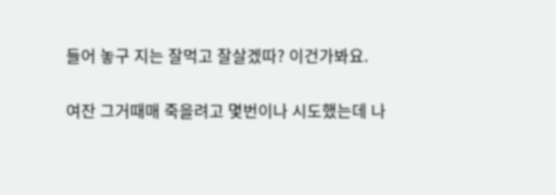들어 놓구 지는 잘먹고 잘살겠따? 이건가봐요.

여잔 그거때매 죽을려고 몇번이나 시도했는데 나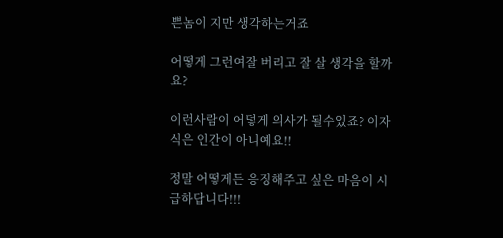쁜놈이 지만 생각하는거죠

어떻게 그런여잘 버리고 잘 살 생각을 할까요?

이런사람이 어덯게 의사가 될수있죠? 이자식은 인간이 아니예요!!

정말 어떻게든 응징해주고 싶은 마음이 시급하답니다!!!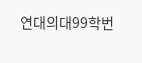연대의대99학번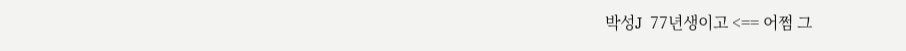박성J  77년생이고 <== 어쩜 그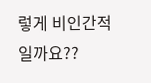렇게 비인간적일까요??